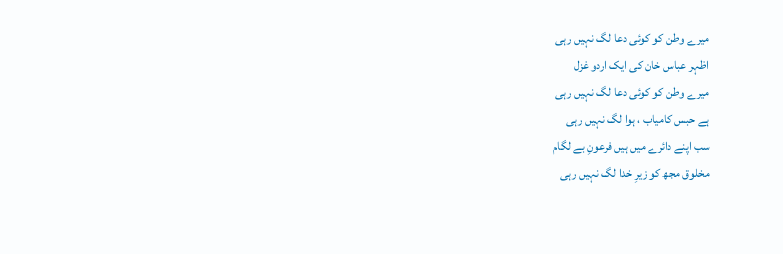میرے وطن کو کوئی دعا لگ نہیں رہی
اظہر عباس خان کی ایک اردو غزل
میرے وطن کو کوئی دعا لگ نہیں رہی
ہے حبس کامیاب ، ہوا لگ نہیں رہی
سب اپنے دائرے میں ہیں فرعونِ بے لگام
مخلوق مجھ کو زیرِ خدا لگ نہیں رہی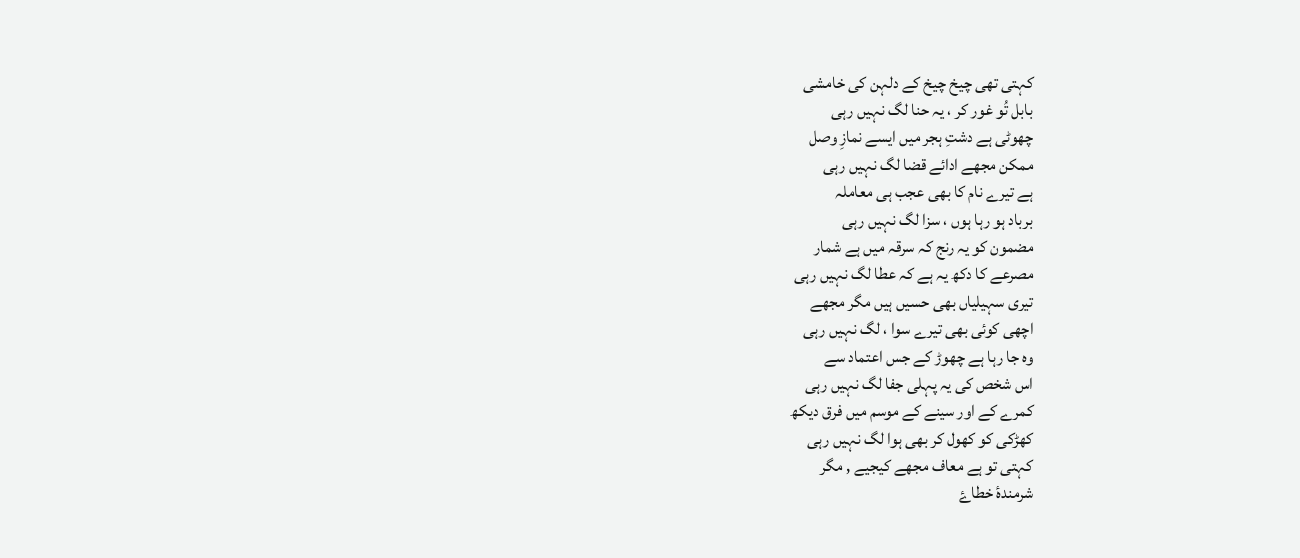کہتی تھی چیخ چیخ کے دلہن کی خامشی
بابل تُو غور کر ، یہ حنا لگ نہیں رہی
چھوٹی ہے دشتِ ہجر میں ایسے نمازِ وصل
ممکن مجھے ادائے قضا لگ نہیں رہی
ہے تیرے نام کا بھی عجب ہی معاملہ
برباد ہو رہا ہوں ، سزا لگ نہیں رہی
مضمون کو یہ رنج کہ سرقہ میں ہے شمار
مصرعے کا دکھ یہ ہے کہ عطا لگ نہیں رہی
تیری سہیلیاں بھی حسیں ہیں مگر مجھے
اچھی کوئی بھی تیرے سوا ، لگ نہیں رہی
وہ جا رہا ہے چھوڑ کے جس اعتماد سے
اس شخص کی یہ پہلی جفا لگ نہیں رہی
کمرے کے اور سینے کے موسم میں فرق دیکھ
کھڑکی کو کھول کر بھی ہوا لگ نہیں رہی
کہتی تو ہے معاف مجھے کیجیے , مگر
شرمندۂ خطاۓ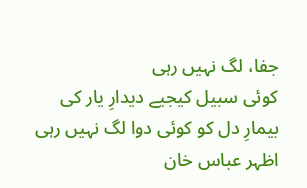جفا، لگ نہیں رہی
کوئی سبیل کیجیے دیدارِ یار کی
بیمارِ دل کو کوئی دوا لگ نہیں رہی
اظہر عباس خان